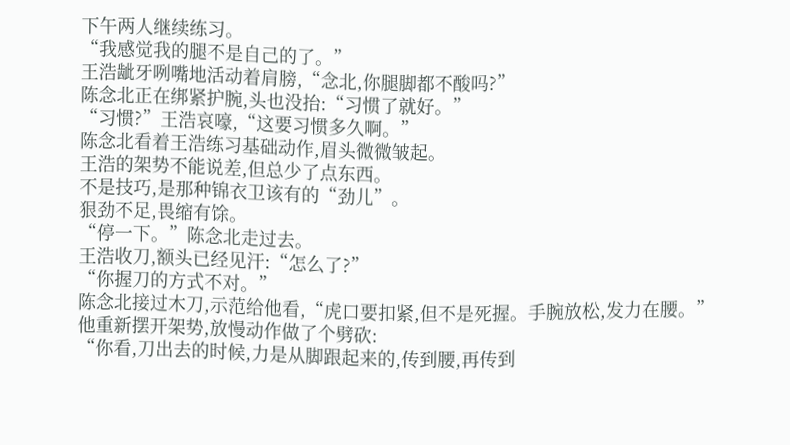下午两人继续练习。
“我感觉我的腿不是自己的了。”
王浩龇牙咧嘴地活动着肩膀,“念北,你腿脚都不酸吗?”
陈念北正在绑紧护腕,头也没抬:“习惯了就好。”
“习惯?”王浩哀嚎,“这要习惯多久啊。”
陈念北看着王浩练习基础动作,眉头微微皱起。
王浩的架势不能说差,但总少了点东西。
不是技巧,是那种锦衣卫该有的“劲儿”。
狠劲不足,畏缩有馀。
“停一下。”陈念北走过去。
王浩收刀,额头已经见汗:“怎么了?”
“你握刀的方式不对。”
陈念北接过木刀,示范给他看,“虎口要扣紧,但不是死握。手腕放松,发力在腰。”
他重新摆开架势,放慢动作做了个劈砍:
“你看,刀出去的时候,力是从脚跟起来的,传到腰,再传到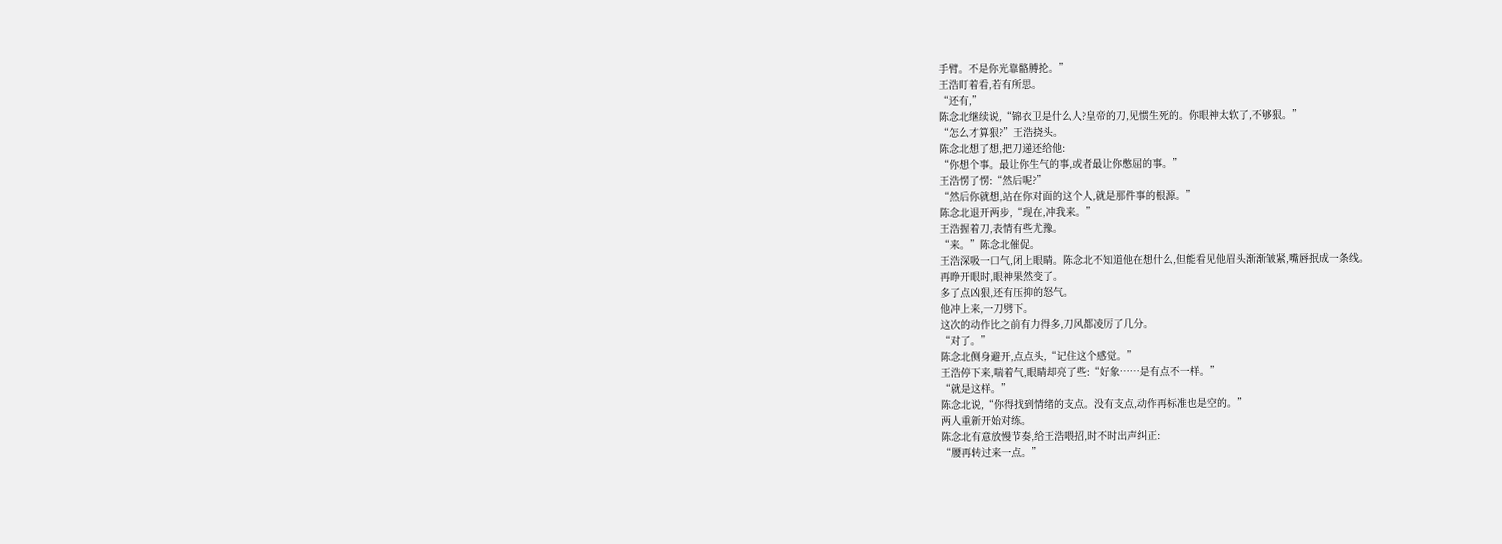手臂。不是你光靠骼膊抡。”
王浩盯着看,若有所思。
“还有,”
陈念北继续说,“锦衣卫是什么人?皇帝的刀,见惯生死的。你眼神太软了,不够狠。”
“怎么才算狠?”王浩挠头。
陈念北想了想,把刀递还给他:
“你想个事。最让你生气的事,或者最让你憋屈的事。”
王浩愣了愣:“然后呢?”
“然后你就想,站在你对面的这个人,就是那件事的根源。”
陈念北退开两步,“现在,冲我来。”
王浩握着刀,表情有些尤豫。
“来。”陈念北催促。
王浩深吸一口气,闭上眼睛。陈念北不知道他在想什么,但能看见他眉头渐渐皱紧,嘴唇抿成一条线。
再睁开眼时,眼神果然变了。
多了点凶狠,还有压抑的怒气。
他冲上来,一刀劈下。
这次的动作比之前有力得多,刀风都凌厉了几分。
“对了。”
陈念北侧身避开,点点头,“记住这个感觉。”
王浩停下来,喘着气,眼睛却亮了些:“好象……是有点不一样。”
“就是这样。”
陈念北说,“你得找到情绪的支点。没有支点,动作再标准也是空的。”
两人重新开始对练。
陈念北有意放慢节奏,给王浩喂招,时不时出声纠正:
“腰再转过来一点。”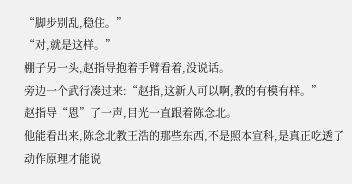“脚步别乱,稳住。”
“对,就是这样。”
棚子另一头,赵指导抱着手臂看着,没说话。
旁边一个武行凑过来:“赵指,这新人可以啊,教的有模有样。”
赵指导“恩”了一声,目光一直跟着陈念北。
他能看出来,陈念北教王浩的那些东西,不是照本宣科,是真正吃透了动作原理才能说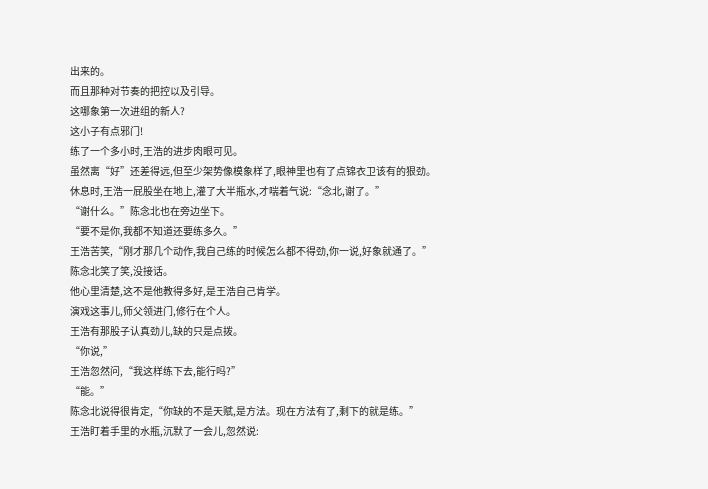出来的。
而且那种对节奏的把控以及引导。
这哪象第一次进组的新人?
这小子有点邪门!
练了一个多小时,王浩的进步肉眼可见。
虽然离“好”还差得远,但至少架势像模象样了,眼神里也有了点锦衣卫该有的狠劲。
休息时,王浩一屁股坐在地上,灌了大半瓶水,才喘着气说:“念北,谢了。”
“谢什么。”陈念北也在旁边坐下。
“要不是你,我都不知道还要练多久。”
王浩苦笑,“刚才那几个动作,我自己练的时候怎么都不得劲,你一说,好象就通了。”
陈念北笑了笑,没接话。
他心里清楚,这不是他教得多好,是王浩自己肯学。
演戏这事儿,师父领进门,修行在个人。
王浩有那股子认真劲儿,缺的只是点拨。
“你说,”
王浩忽然问,“我这样练下去,能行吗?”
“能。”
陈念北说得很肯定,“你缺的不是天赋,是方法。现在方法有了,剩下的就是练。”
王浩盯着手里的水瓶,沉默了一会儿,忽然说: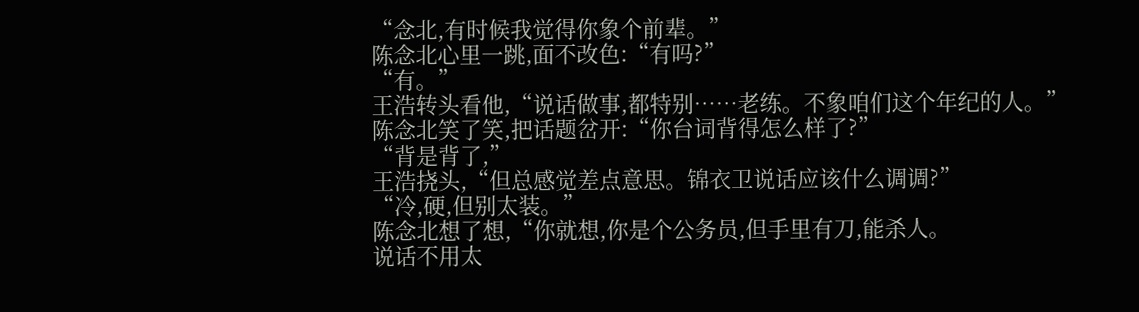“念北,有时候我觉得你象个前辈。”
陈念北心里一跳,面不改色:“有吗?”
“有。”
王浩转头看他,“说话做事,都特别……老练。不象咱们这个年纪的人。”
陈念北笑了笑,把话题岔开:“你台词背得怎么样了?”
“背是背了,”
王浩挠头,“但总感觉差点意思。锦衣卫说话应该什么调调?”
“冷,硬,但别太装。”
陈念北想了想,“你就想,你是个公务员,但手里有刀,能杀人。
说话不用太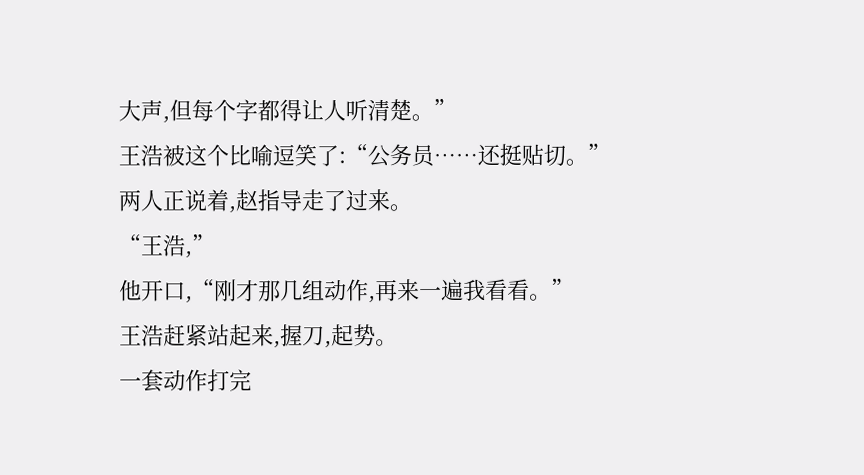大声,但每个字都得让人听清楚。”
王浩被这个比喻逗笑了:“公务员……还挺贴切。”
两人正说着,赵指导走了过来。
“王浩,”
他开口,“刚才那几组动作,再来一遍我看看。”
王浩赶紧站起来,握刀,起势。
一套动作打完